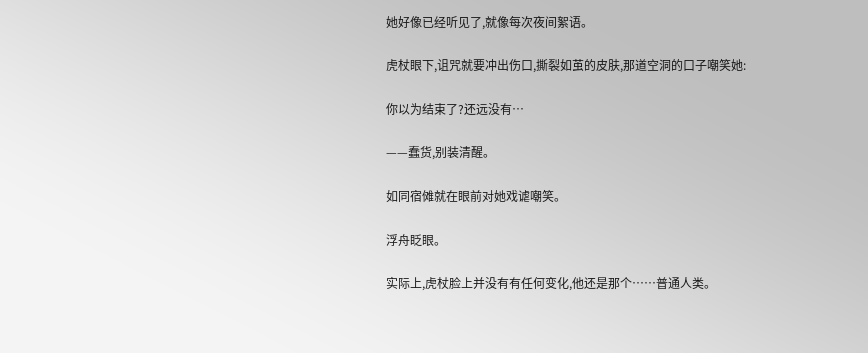她好像已经听见了,就像每次夜间絮语。

虎杖眼下,诅咒就要冲出伤口,撕裂如茧的皮肤,那道空洞的口子嘲笑她:

你以为结束了?还远没有…

——蠢货,别装清醒。

如同宿傩就在眼前对她戏谑嘲笑。

浮舟眨眼。

实际上,虎杖脸上并没有有任何变化,他还是那个……普通人类。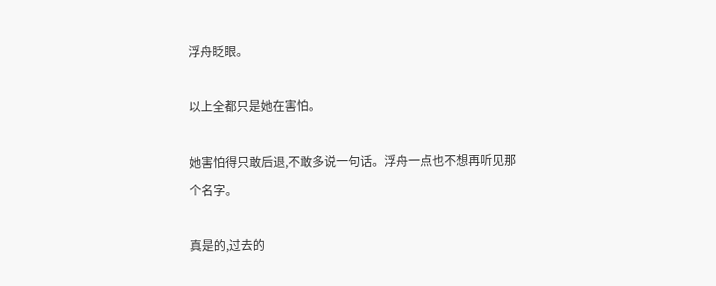浮舟眨眼。

以上全都只是她在害怕。

她害怕得只敢后退,不敢多说一句话。浮舟一点也不想再听见那个名字。

真是的,过去的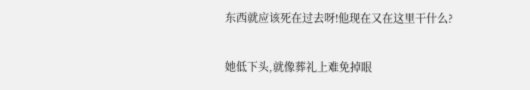东西就应该死在过去呀!他现在又在这里干什么?

她低下头,就像葬礼上难免掉眼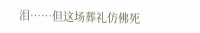泪……但这场葬礼仿佛死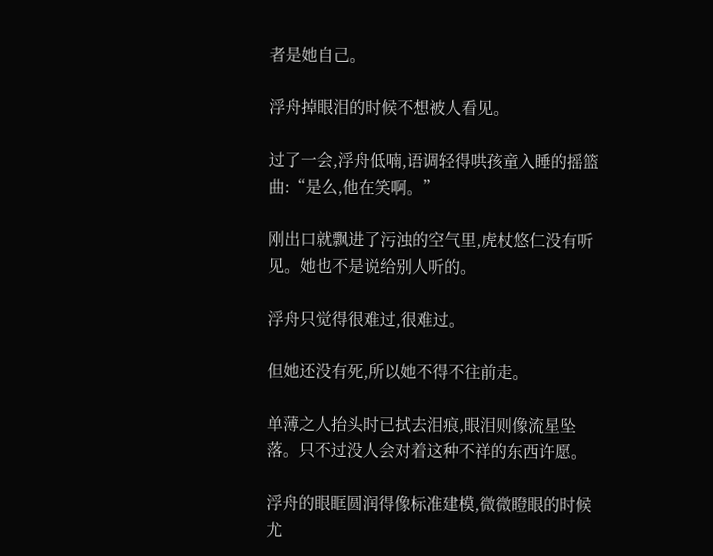者是她自己。

浮舟掉眼泪的时候不想被人看见。

过了一会,浮舟低喃,语调轻得哄孩童入睡的摇篮曲:“是么,他在笑啊。”

刚出口就飘进了污浊的空气里,虎杖悠仁没有听见。她也不是说给别人听的。

浮舟只觉得很难过,很难过。

但她还没有死,所以她不得不往前走。

单薄之人抬头时已拭去泪痕,眼泪则像流星坠落。只不过没人会对着这种不祥的东西许愿。

浮舟的眼眶圆润得像标准建模,微微瞪眼的时候尤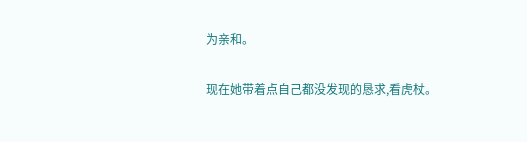为亲和。

现在她带着点自己都没发现的恳求,看虎杖。